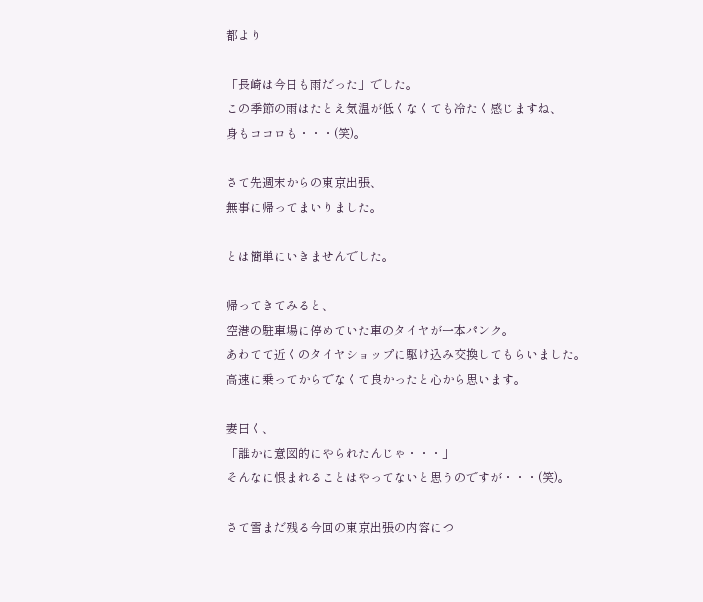都より

「長崎は今日も雨だった」でした。
この季節の雨はたとえ気温が低くなくても冷たく感じますね、
身もココロも・・・(笑)。

さて先週末からの東京出張、
無事に帰ってまいりました。

とは簡単にいきませんでした。

帰ってきてみると、
空港の駐車場に停めていた車のタイヤが一本パンク。
あわてて近くのタイヤショップに駆け込み交換してもらいました。
高速に乗ってからでなくて良かったと心から思います。

妻曰く、
「誰かに意図的にやられたんじゃ・・・」
そんなに恨まれることはやってないと思うのですが・・・(笑)。

さて雪まだ残る今回の東京出張の内容につ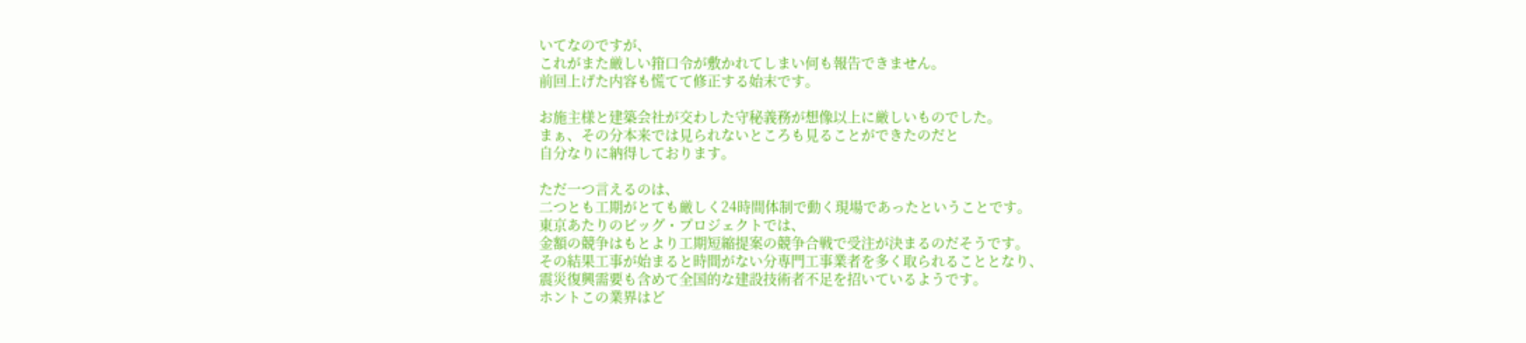いてなのですが、
これがまた厳しい箝口令が敷かれてしまい何も報告できません。
前回上げた内容も慌てて修正する始末です。

お施主様と建築会社が交わした守秘義務が想像以上に厳しいものでした。
まぁ、その分本来では見られないところも見ることができたのだと
自分なりに納得しております。

ただ一つ言えるのは、
二つとも工期がとても厳しく24時間体制で動く現場であったということです。
東京あたりのビッグ・プロジェクトでは、
金額の競争はもとより工期短縮提案の競争合戦で受注が決まるのだそうです。
その結果工事が始まると時間がない分専門工事業者を多く取られることとなり、
震災復興需要も含めて全国的な建設技術者不足を招いているようです。
ホントこの業界はど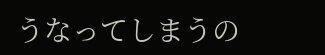うなってしまうの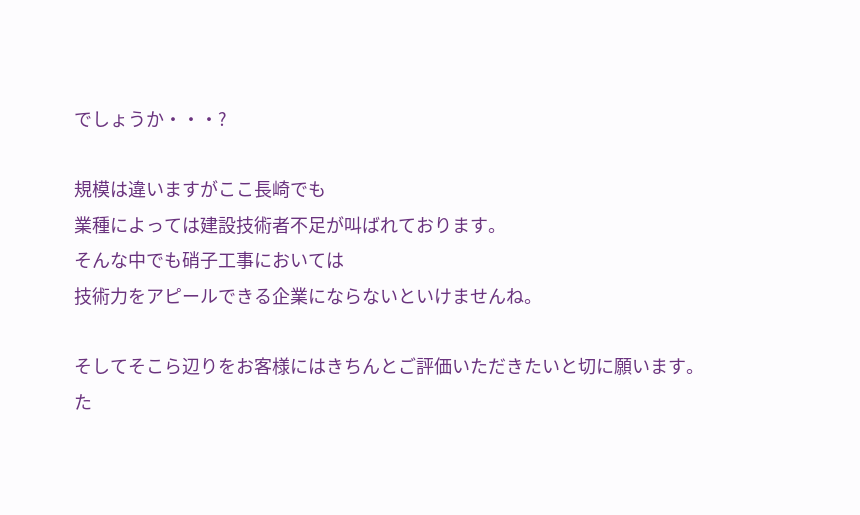でしょうか・・・?

規模は違いますがここ長崎でも
業種によっては建設技術者不足が叫ばれております。
そんな中でも硝子工事においては
技術力をアピールできる企業にならないといけませんね。

そしてそこら辺りをお客様にはきちんとご評価いただきたいと切に願います。
た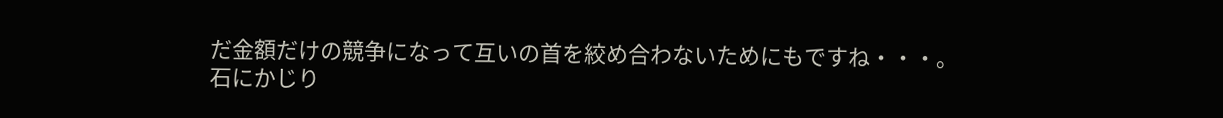だ金額だけの競争になって互いの首を絞め合わないためにもですね・・・。
石にかじり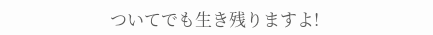ついてでも生き残りますよ!